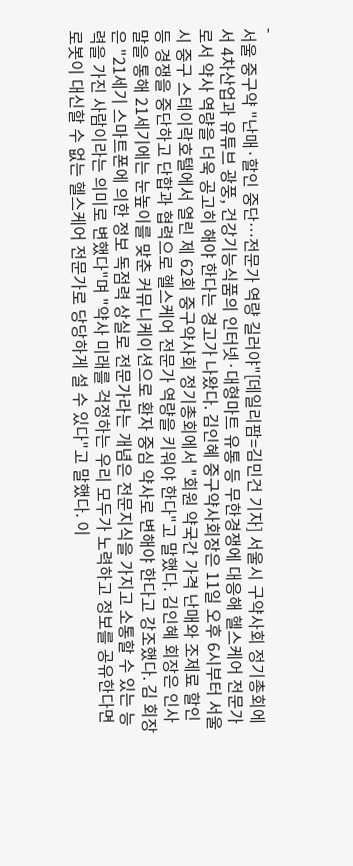-
서울 중구약 "난매·할인 중단…전문가 역량 길러야"[데일리팜=김민건 기자] 서울시 구약사회 정기총회에서 4차산업과 유튜브 광풍, 건강기능식품의 인터넷·대형마트 유통 등 무한경쟁에 대응해 헬스케어 전문가로서 약사 역량을 더욱 공고히 해야 한다는 경고가 나왔다. 김인혜 중구약사회장은 11일 오후 6시부터 서울시 중구 스테이락호텔에서 열린 제 62회 중구약사회 정기총회에서 "회원 약국간 가격 난매와 조제료 할인 등 경쟁을 중단하고 단합과 협력으로 헬스케어 전문가 역량을 키워야 한다"고 말했다. 김인혜 회장은 인사말을 통해 21세기에는 눈높이를 맞춘 커뮤니케이션으로 환자 중심 약사로 변해야 한다고 강조했다. 김 회장은 "21세기 스마트폰에 의한 정보 독점력 상실로 전문가라는 개념은 전문지식을 가지고 소통할 수 있는 능력을 가진 사람이라는 의미로 변했다"며 "약사 미래를 걱정하는 우리 모두가 노력하고 정보를 공유한다면 로봇이 대신할 수 없는 헬스케어 전문가로 당당하게 설 수 있다"고 말했다. 이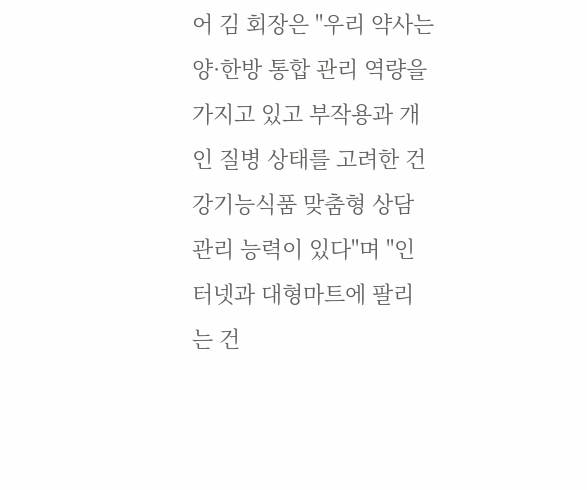어 김 회장은 "우리 약사는 양·한방 통합 관리 역량을 가지고 있고 부작용과 개인 질병 상태를 고려한 건강기능식품 맞춤형 상담 관리 능력이 있다"며 "인터넷과 대형마트에 팔리는 건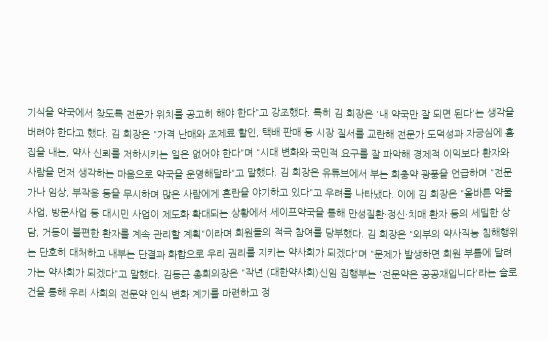기식을 약국에서 찾도록 전문가 위치를 공고히 해야 한다"고 강조했다. 특히 김 회장은 '내 약국만 잘 되면 된다'는 생각을 버려야 한다고 했다. 김 회장은 "가격 난매와 조제료 할인, 택배 판매 등 시장 질서를 교란해 전문가 도덕성과 자긍심에 흠집을 내는, 약사 신뢰를 저하시키는 일은 없어야 한다"며 "시대 변화와 국민적 요구를 잘 파악해 경제적 이익보다 환자와 사람을 먼저 생각하는 마음으로 약국을 운영해달라"고 말했다. 김 회장은 유튜브에서 부는 회충약 광풍을 언급하며 "전문가나 임상, 부작용 등을 무시하며 많은 사람에게 혼란을 야기하고 있다"고 우려를 나타냈다. 이에 김 회장은 "올바른 약물사업, 방문사업 등 대시민 사업이 제도화 확대되는 상황에서 세이프약국을 통해 만성질환·정신·치매 환자 등의 세밀한 상담, 거동이 불편한 환자를 계속 관리할 계획"이라며 회원들의 적극 참여를 당부했다. 김 회장은 "외부의 약사직능 침해행위는 단호히 대처하고 내부는 단결과 화합으로 우리 권리를 지키는 약사회가 되겠다"며 "문제가 발생하면 회원 부름에 달려가는 약사회가 되겠다"고 말했다. 김동근 총회의장은 "작년 (대한약사회)신임 집행부는 '전문약은 공공재입니다'라는 슬로건을 통해 우리 사회의 전문약 인식 변화 계기를 마련하고 정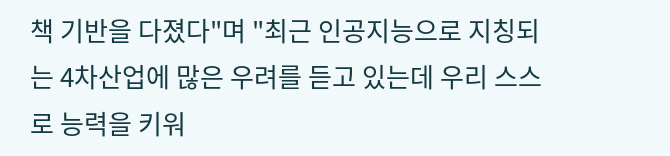책 기반을 다졌다"며 "최근 인공지능으로 지칭되는 4차산업에 많은 우려를 듣고 있는데 우리 스스로 능력을 키워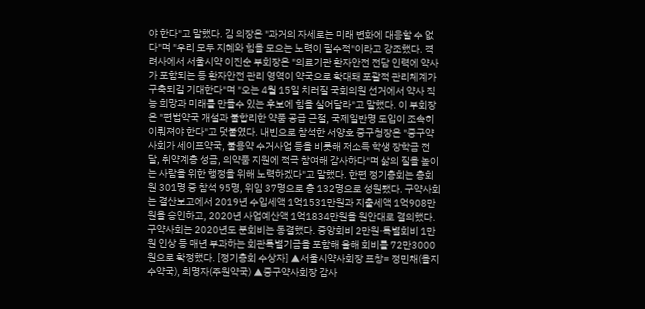야 한다"고 말했다. 김 의장은 "과거의 자세로는 미래 변화에 대응할 수 없다"며 "우리 모두 지혜와 힘을 모으는 노력이 필수적"이라고 강조했다. 격려사에서 서울시약 이진순 부회장은 "의료기관 환자안전 전담 인력에 약사가 포함되는 등 환자안전 관리 영역이 약국으로 확대돼 포괄적 관리체계가 구축되길 기대한다"며 "오는 4월 15일 치러질 국회의원 선거에서 약사 직능 희망과 미래를 만들수 있는 후보에 힘을 실어달라"고 말했다. 이 부회장은 "편법약국 개설과 불합리한 약품 공급 근절, 국제일반명 도입이 조속히 이뤄져야 한다"고 덧붙였다. 내빈으로 참석한 서양호 중구청장은 "중구약사회가 세이프약국, 불용약 수거사업 등을 비롯해 저소득 학생 장학금 전달, 취약계층 성금, 의약품 지원에 적극 참여해 감사하다"며 삶의 질을 높이는 사람을 위한 행정을 위해 노력하겠다"고 말했다. 한편 정기총회는 총회원 301명 중 참석 95명, 위임 37명으로 총 132명으로 성원됐다. 구약사회는 결산보고에서 2019년 수입세액 1억1531만원과 지출세액 1억908만원을 승인하고, 2020년 사업예산액 1억1834만원을 원안대로 결의했다. 구약사회는 2020년도 분회비는 동결했다. 중앙회비 2만원·특별회비 1만원 인상 등 매년 부과하는 회관특별기금을 포함해 올해 회비를 72만3000원으로 확정했다. [정기총회 수상자] ▲서울시약사회장 표창= 정민채(을지수약국), 최명자(주원약국) ▲중구약사회장 감사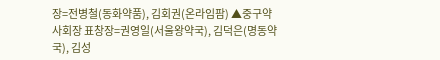장=전병철(동화약품), 김회권(온라임팜) ▲중구약사회장 표창장=권영일(서울왕약국), 김덕은(명동약국), 김성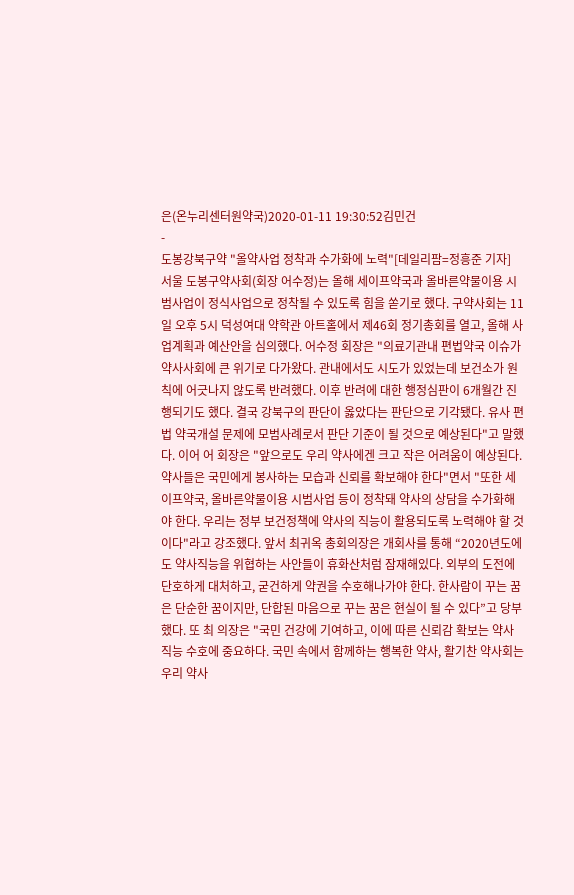은(온누리센터원약국)2020-01-11 19:30:52김민건
-
도봉강북구약 "올약사업 정착과 수가화에 노력"[데일리팜=정흥준 기자] 서울 도봉구약사회(회장 어수정)는 올해 세이프약국과 올바른약물이용 시범사업이 정식사업으로 정착될 수 있도록 힘을 쏟기로 했다. 구약사회는 11일 오후 5시 덕성여대 약학관 아트홀에서 제46회 정기총회를 열고, 올해 사업계획과 예산안을 심의했다. 어수정 회장은 "의료기관내 편법약국 이슈가 약사사회에 큰 위기로 다가왔다. 관내에서도 시도가 있었는데 보건소가 원칙에 어긋나지 않도록 반려했다. 이후 반려에 대한 행정심판이 6개월간 진행되기도 했다. 결국 강북구의 판단이 옳았다는 판단으로 기각됐다. 유사 편법 약국개설 문제에 모범사례로서 판단 기준이 될 것으로 예상된다"고 말했다. 이어 어 회장은 "앞으로도 우리 약사에겐 크고 작은 어려움이 예상된다. 약사들은 국민에게 봉사하는 모습과 신뢰를 확보해야 한다"면서 "또한 세이프약국, 올바른약물이용 시범사업 등이 정착돼 약사의 상담을 수가화해야 한다. 우리는 정부 보건정책에 약사의 직능이 활용되도록 노력해야 할 것이다"라고 강조했다. 앞서 최귀옥 총회의장은 개회사를 통해 “2020년도에도 약사직능을 위협하는 사안들이 휴화산처럼 잠재해있다. 외부의 도전에 단호하게 대처하고, 굳건하게 약권을 수호해나가야 한다. 한사람이 꾸는 꿈은 단순한 꿈이지만, 단합된 마음으로 꾸는 꿈은 현실이 될 수 있다”고 당부했다. 또 최 의장은 "국민 건강에 기여하고, 이에 따른 신뢰감 확보는 약사직능 수호에 중요하다. 국민 속에서 함께하는 행복한 약사, 활기찬 약사회는 우리 약사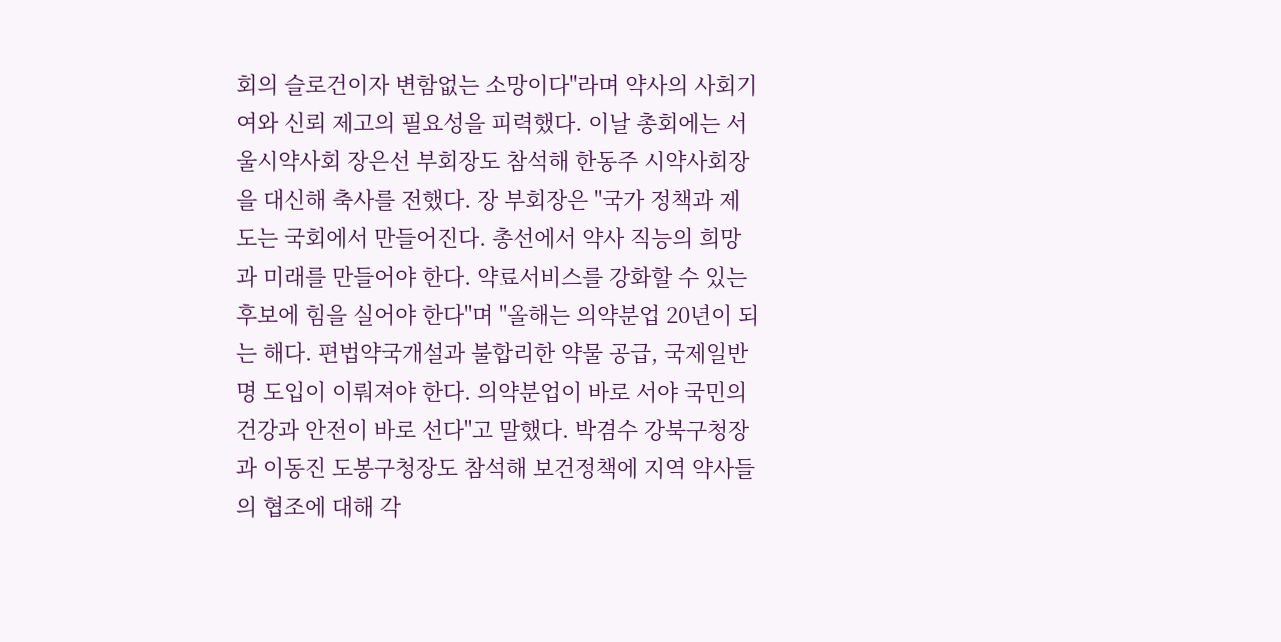회의 슬로건이자 변함없는 소망이다"라며 약사의 사회기여와 신뢰 제고의 필요성을 피력했다. 이날 총회에는 서울시약사회 장은선 부회장도 참석해 한동주 시약사회장을 대신해 축사를 전했다. 장 부회장은 "국가 정책과 제도는 국회에서 만들어진다. 총선에서 약사 직능의 희망과 미래를 만들어야 한다. 약료서비스를 강화할 수 있는 후보에 힘을 실어야 한다"며 "올해는 의약분업 20년이 되는 해다. 편법약국개설과 불합리한 약물 공급, 국제일반명 도입이 이뤄져야 한다. 의약분업이 바로 서야 국민의 건강과 안전이 바로 선다"고 말했다. 박겸수 강북구청장과 이동진 도봉구청장도 참석해 보건정책에 지역 약사들의 협조에 대해 각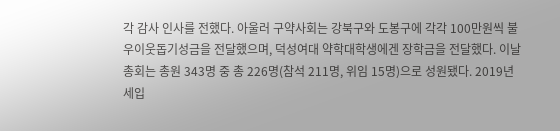각 감사 인사를 전했다. 아울러 구약사회는 강북구와 도봉구에 각각 100만원씩 불우이웃돕기성금을 전달했으며, 덕성여대 약학대학생에겐 장학금을 전달했다. 이날 총회는 총원 343명 중 총 226명(참석 211명, 위임 15명)으로 성원됐다. 2019년 세입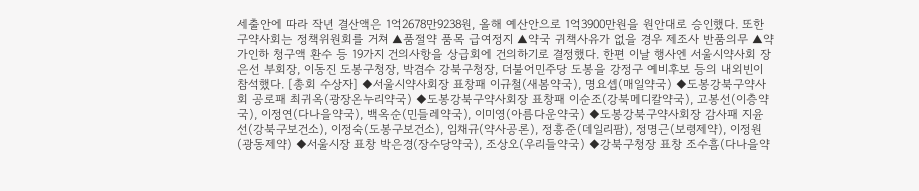세출안에 따라 작년 결산액은 1억2678만9238원, 올해 예산안으로 1억3900만원을 원안대로 승인했다. 또한 구약사회는 정책위원회를 거쳐 ▲품절약 품목 급여정지 ▲약국 귀책사유가 없을 경우 제조사 반품의무 ▲약가인하 청구액 환수 등 19가지 건의사항을 상급회에 건의하기로 결정했다. 한편 이날 행사엔 서울시약사회 장은선 부회장, 이동진 도봉구청장, 박겸수 강북구청장, 더불어민주당 도봉을 강정구 예비후보 등의 내외빈이 참석했다. [총회 수상자] ◆서울시약사회장 표창패 이규철(새봄약국), 명요셉(매일약국) ◆도봉강북구약사회 공로패 최귀옥(광장온누리약국) ◆도봉강북구약사회장 표창패 이순조(강북메디칼약국), 고봉선(이층약국), 이정연(다나을약국), 백옥순(민들레약국), 이미영(아름다운약국) ◆도봉강북구약사회장 감사패 지윤선(강북구보건소), 이정숙(도봉구보건소), 임채규(약사공론), 정흥준(데일리팜), 정명근(보령제약), 이정원(광동제약) ◆서울시장 표창 박은경(장수당약국), 조상오(우리들약국) ◆강북구청장 표창 조수흠(다나을약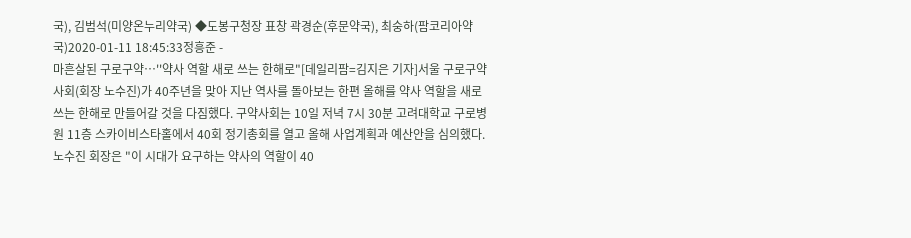국), 김범석(미양온누리약국) ◆도봉구청장 표창 곽경순(후문약국), 최숭하(팜코리아약국)2020-01-11 18:45:33정흥준 -
마흔살된 구로구약…''약사 역할 새로 쓰는 한해로"[데일리팜=김지은 기자]서울 구로구약사회(회장 노수진)가 40주년을 맞아 지난 역사를 돌아보는 한편 올해를 약사 역할을 새로 쓰는 한해로 만들어갈 것을 다짐했다. 구약사회는 10일 저녁 7시 30분 고려대학교 구로병원 11층 스카이비스타홀에서 40회 정기총회를 열고 올해 사업계획과 예산안을 심의했다. 노수진 회장은 "이 시대가 요구하는 약사의 역할이 40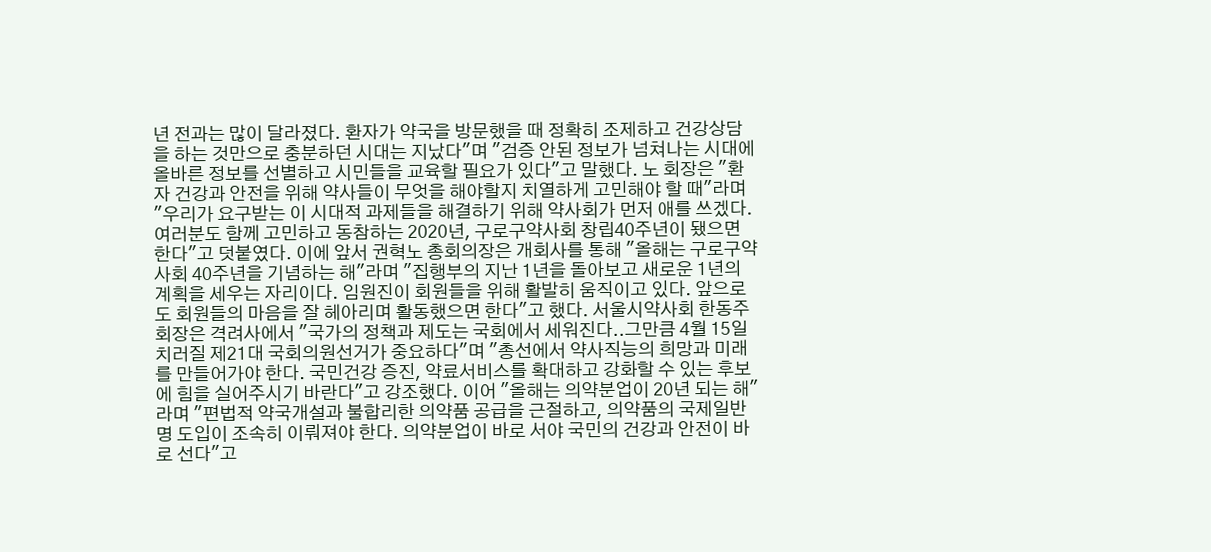년 전과는 많이 달라졌다. 환자가 약국을 방문했을 때 정확히 조제하고 건강상담을 하는 것만으로 충분하던 시대는 지났다"며 "검증 안된 정보가 넘쳐나는 시대에 올바른 정보를 선별하고 시민들을 교육할 필요가 있다"고 말했다. 노 회장은 "환자 건강과 안전을 위해 약사들이 무엇을 해야할지 치열하게 고민해야 할 때"라며 "우리가 요구받는 이 시대적 과제들을 해결하기 위해 약사회가 먼저 애를 쓰겠다. 여러분도 함께 고민하고 동참하는 2020년, 구로구약사회 창립40주년이 됐으면 한다"고 덧붙였다. 이에 앞서 권혁노 총회의장은 개회사를 통해 "올해는 구로구약사회 40주년을 기념하는 해"라며 "집행부의 지난 1년을 돌아보고 새로운 1년의 계획을 세우는 자리이다. 임원진이 회원들을 위해 활발히 움직이고 있다. 앞으로도 회원들의 마음을 잘 헤아리며 활동했으면 한다"고 했다. 서울시약사회 한동주 회장은 격려사에서 "국가의 정책과 제도는 국회에서 세워진다..그만큼 4월 15일 치러질 제21대 국회의원선거가 중요하다"며 "총선에서 약사직능의 희망과 미래를 만들어가야 한다. 국민건강 증진, 약료서비스를 확대하고 강화할 수 있는 후보에 힘을 실어주시기 바란다"고 강조했다. 이어 "올해는 의약분업이 20년 되는 해"라며 "편법적 약국개설과 불합리한 의약품 공급을 근절하고, 의약품의 국제일반명 도입이 조속히 이뤄져야 한다. 의약분업이 바로 서야 국민의 건강과 안전이 바로 선다"고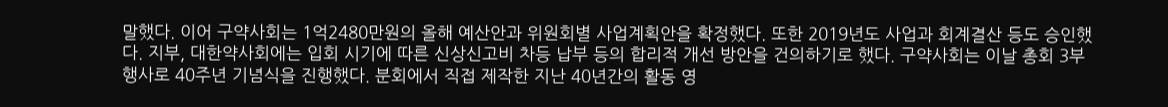말했다. 이어 구약사회는 1억2480만원의 올해 예산안과 위원회별 사업계획안을 확정했다. 또한 2019년도 사업과 회계결산 등도 승인했다. 지부, 대한약사회에는 입회 시기에 따른 신상신고비 차등 납부 등의 합리적 개선 방안을 건의하기로 했다. 구약사회는 이날 총회 3부 행사로 40주년 기념식을 진행했다. 분회에서 직접 제작한 지난 40년간의 활동 영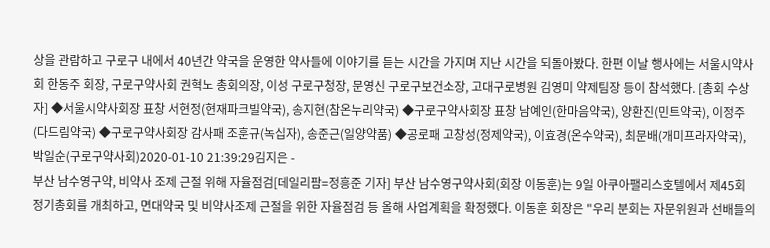상을 관람하고 구로구 내에서 40년간 약국을 운영한 약사들에 이야기를 듣는 시간을 가지며 지난 시간을 되돌아봤다. 한편 이날 행사에는 서울시약사회 한동주 회장, 구로구약사회 권혁노 총회의장, 이성 구로구청장, 문영신 구로구보건소장, 고대구로병원 김영미 약제팀장 등이 참석했다. [총회 수상자] ◆서울시약사회장 표창 서현정(현재파크빌약국), 송지현(참온누리약국) ◆구로구약사회장 표창 남예인(한마음약국), 양환진(민트약국), 이정주(다드림약국) ◆구로구약사회장 감사패 조훈규(녹십자), 송준근(일양약품) ◆공로패 고창성(정제약국), 이효경(온수약국), 최문배(개미프라자약국), 박일순(구로구약사회)2020-01-10 21:39:29김지은 -
부산 남수영구약, 비약사 조제 근절 위해 자율점검[데일리팜=정흥준 기자] 부산 남수영구약사회(회장 이동훈)는 9일 아쿠아팰리스호텔에서 제45회 정기총회를 개최하고, 면대약국 및 비약사조제 근절을 위한 자율점검 등 올해 사업계획을 확정했다. 이동훈 회장은 "우리 분회는 자문위원과 선배들의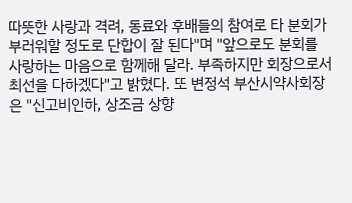따뜻한 사랑과 격려, 동료와 후배들의 참여로 타 분회가 부러워할 정도로 단합이 잘 된다"며 "앞으로도 분회를 사랑하는 마음으로 함께해 달라. 부족하지만 회장으로서 최선을 다하겠다"고 밝혔다. 또 변정석 부산시약사회장은 "신고비인하, 상조금 상향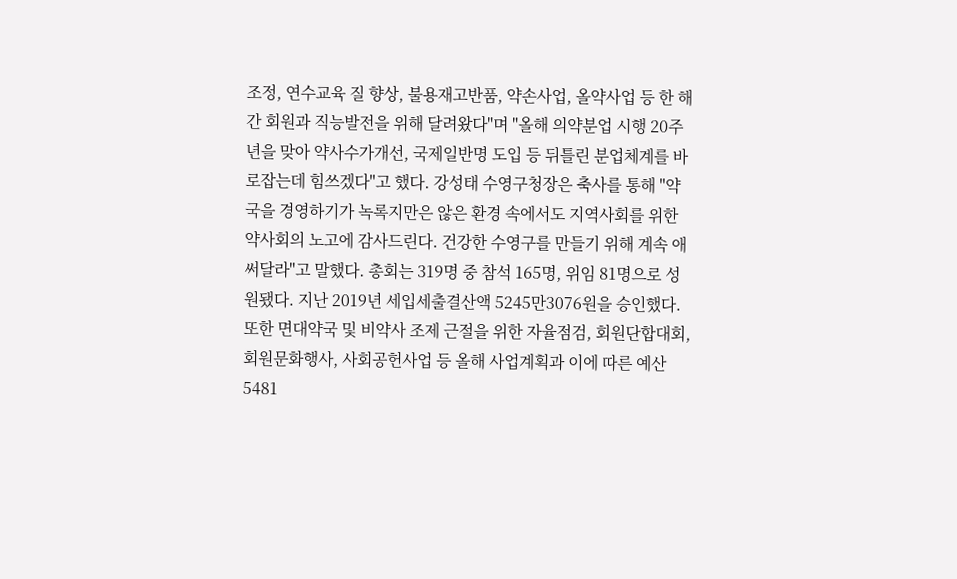조정, 연수교육 질 향상, 불용재고반품, 약손사업, 올약사업 등 한 해간 회원과 직능발전을 위해 달려왔다"며 "올해 의약분업 시행 20주년을 맞아 약사수가개선, 국제일반명 도입 등 뒤틀린 분업체계를 바로잡는데 힘쓰겠다"고 했다. 강성태 수영구청장은 축사를 통해 "약국을 경영하기가 녹록지만은 않은 환경 속에서도 지역사회를 위한 약사회의 노고에 감사드린다. 건강한 수영구를 만들기 위해 계속 애써달라"고 말했다. 총회는 319명 중 참석 165명, 위임 81명으로 성원됐다. 지난 2019년 세입세출결산액 5245만3076원을 승인했다. 또한 면대약국 및 비약사 조제 근절을 위한 자율점검, 회원단합대회, 회원문화행사, 사회공헌사업 등 올해 사업계획과 이에 따른 예산 5481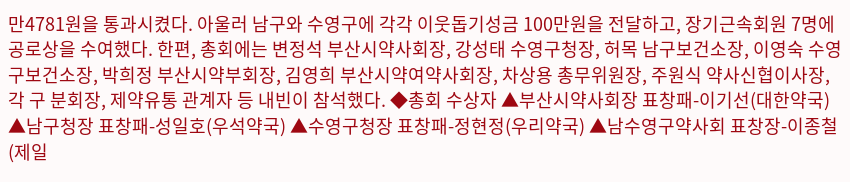만4781원을 통과시켰다. 아울러 남구와 수영구에 각각 이웃돕기성금 100만원을 전달하고, 장기근속회원 7명에 공로상을 수여했다. 한편, 총회에는 변정석 부산시약사회장, 강성태 수영구청장, 허목 남구보건소장, 이영숙 수영구보건소장, 박희정 부산시약부회장, 김영희 부산시약여약사회장, 차상용 총무위원장, 주원식 약사신협이사장, 각 구 분회장, 제약유통 관계자 등 내빈이 참석했다. ◆총회 수상자 ▲부산시약사회장 표창패-이기선(대한약국) ▲남구청장 표창패-성일호(우석약국) ▲수영구청장 표창패-정현정(우리약국) ▲남수영구약사회 표창장-이종철(제일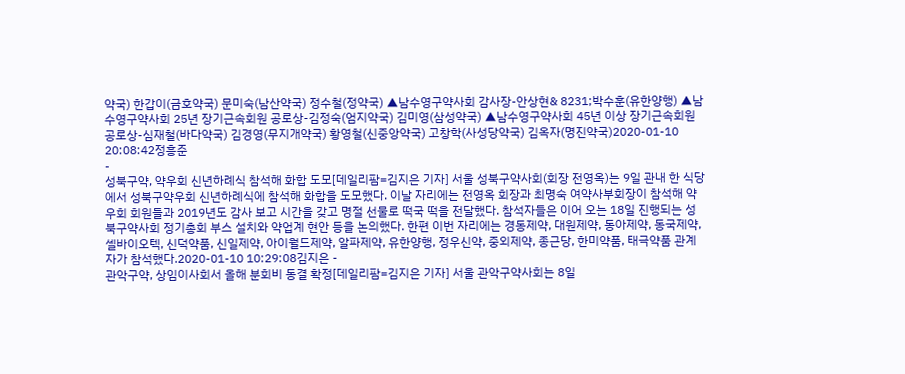약국) 한갑이(금호약국) 문미숙(남산약국) 정수철(정약국) ▲남수영구약사회 감사장-안상현& 8231;박수훈(유한양행) ▲남수영구약사회 25년 장기근속회원 공로상-김정숙(엄지약국) 김미영(삼성약국) ▲남수영구약사회 45년 이상 장기근속회원 공로상-심재철(바다약국) 김경영(무지개약국) 황영철(신중앙약국) 고창학(사성당약국) 김옥자(명진약국)2020-01-10 20:08:42정흥준
-
성북구약, 약우회 신년하례식 참석해 화합 도모[데일리팜=김지은 기자] 서울 성북구약사회(회장 전영옥)는 9일 관내 한 식당에서 성북구약우회 신년하례식에 참석해 화합을 도모했다. 이날 자리에는 전영옥 회장과 최명숙 여약사부회장이 참석해 약우회 회원들과 2019년도 감사 보고 시간을 갖고 명절 선물로 떡국 떡을 전달했다. 참석자들은 이어 오는 18일 진행되는 성북구약사회 정기총회 부스 설치와 약업계 현안 등을 논의했다. 한편 이번 자리에는 경동제약, 대원제약, 동아제약, 동국제약, 셀바이오텍, 신덕약품, 신일제약, 아이월드제약, 알파제약, 유한양행, 정우신약, 중외제약, 종근당, 한미약품, 태극약품 관계자가 참석했다.2020-01-10 10:29:08김지은 -
관악구약, 상임이사회서 올해 분회비 동결 확정[데일리팜=김지은 기자] 서울 관악구약사회는 8일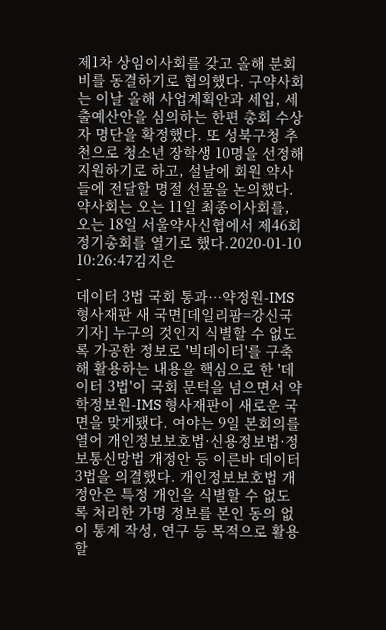제1차 상임이사회를 갖고 올해 분회비를 동결하기로 협의했다. 구약사회는 이날 올해 사업계획안과 세입, 세출예산안을 심의하는 한편 총회 수상자 명단을 확정했다. 또 성북구청 추천으로 청소년 장학생 10명을 선정해 지원하기로 하고, 설날에 회원 약사들에 전달할 명절 선물을 논의했다. 약사회는 오는 11일 최종이사회를, 오는 18일 서울약사신협에서 제46회 정기총회를 열기로 했다.2020-01-10 10:26:47김지은
-
데이터 3법 국회 통과…약정원-IMS 형사재판 새 국면[데일리팜=강신국 기자] 누구의 것인지 식별할 수 없도록 가공한 정보로 '빅데이터'를 구축해 활용하는 내용을 핵심으로 한 '데이터 3법'이 국회 문턱을 넘으면서 약학정보원-IMS 형사재판이 새로운 국면을 맞게됐다. 여야는 9일 본회의를 열어 개인정보보호법·신용정보법·정보통신망법 개정안 등 이른바 데이터 3법을 의결했다. 개인정보보호법 개정안은 특정 개인을 식별할 수 없도록 처리한 가명 정보를 본인 동의 없이 통계 작성, 연구 등 목적으로 활용할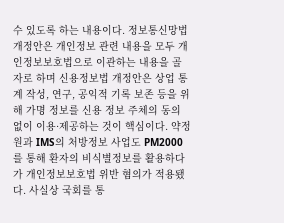수 있도록 하는 내용이다. 정보통신망법 개정안은 개인정보 관련 내용을 모두 개인정보보호법으로 이관하는 내용을 골자로 하며 신용정보법 개정안은 상업 통계 작성, 연구, 공익적 기록 보존 등을 위해 가명 정보를 신용 정보 주체의 동의 없이 이용·제공하는 것이 핵심이다. 약정원과 IMS의 처방정보 사업도 PM2000를 통해 환자의 비식별정보를 활용하다가 개인정보보호법 위반 혐의가 적용됐다. 사실상 국회를 통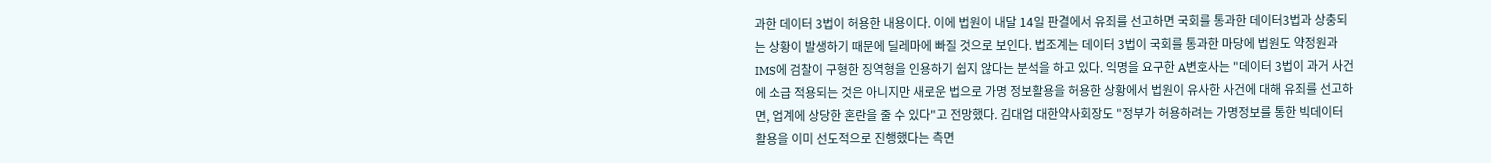과한 데이터 3법이 허용한 내용이다. 이에 법원이 내달 14일 판결에서 유죄를 선고하면 국회를 통과한 데이터3법과 상충되는 상황이 발생하기 때문에 딜레마에 빠질 것으로 보인다. 법조계는 데이터 3법이 국회를 통과한 마당에 법원도 약정원과 IMS에 검찰이 구형한 징역형을 인용하기 쉽지 않다는 분석을 하고 있다. 익명을 요구한 A변호사는 "데이터 3법이 과거 사건에 소급 적용되는 것은 아니지만 새로운 법으로 가명 정보활용을 허용한 상황에서 법원이 유사한 사건에 대해 유죄를 선고하면, 업계에 상당한 혼란을 줄 수 있다"고 전망했다. 김대업 대한약사회장도 "정부가 허용하려는 가명정보를 통한 빅데이터 활용을 이미 선도적으로 진행했다는 측면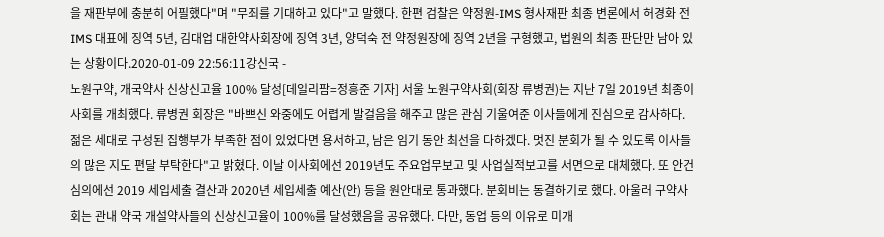을 재판부에 충분히 어필했다"며 "무죄를 기대하고 있다"고 말했다. 한편 검찰은 약정원-IMS 형사재판 최종 변론에서 허경화 전 IMS 대표에 징역 5년, 김대업 대한약사회장에 징역 3년, 양덕숙 전 약정원장에 징역 2년을 구형했고, 법원의 최종 판단만 남아 있는 상황이다.2020-01-09 22:56:11강신국 -
노원구약, 개국약사 신상신고율 100% 달성[데일리팜=정흥준 기자] 서울 노원구약사회(회장 류병권)는 지난 7일 2019년 최종이사회를 개최했다. 류병권 회장은 "바쁘신 와중에도 어렵게 발걸음을 해주고 많은 관심 기울여준 이사들에게 진심으로 감사하다. 젊은 세대로 구성된 집행부가 부족한 점이 있었다면 용서하고, 남은 임기 동안 최선을 다하겠다. 멋진 분회가 될 수 있도록 이사들의 많은 지도 편달 부탁한다"고 밝혔다. 이날 이사회에선 2019년도 주요업무보고 및 사업실적보고를 서면으로 대체했다. 또 안건심의에선 2019 세입세출 결산과 2020년 세입세출 예산(안) 등을 원안대로 통과했다. 분회비는 동결하기로 했다. 아울러 구약사회는 관내 약국 개설약사들의 신상신고율이 100%를 달성했음을 공유했다. 다만, 동업 등의 이유로 미개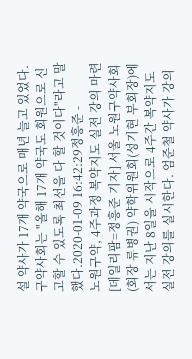설 약사가 17개 약국으로 매년 늘고 있었다. 구약사회는 "올해 17개 약국도 회원으로 신고할 수 있도록 최선을 다 할 것이다"라고 말했다.2020-01-09 16:42:29정흥준 -
노원구약, 4주과정 복약지도 실전 강의 마련[데일리팜=정흥준 기자] 서울 노원구약사회(회장 류병권) 약학위원회(성기현 부회장)에서는 지난 8일을 시작으로 4주간 복약지도 실전 강의를 실시한다. 엄준철 약사가 강의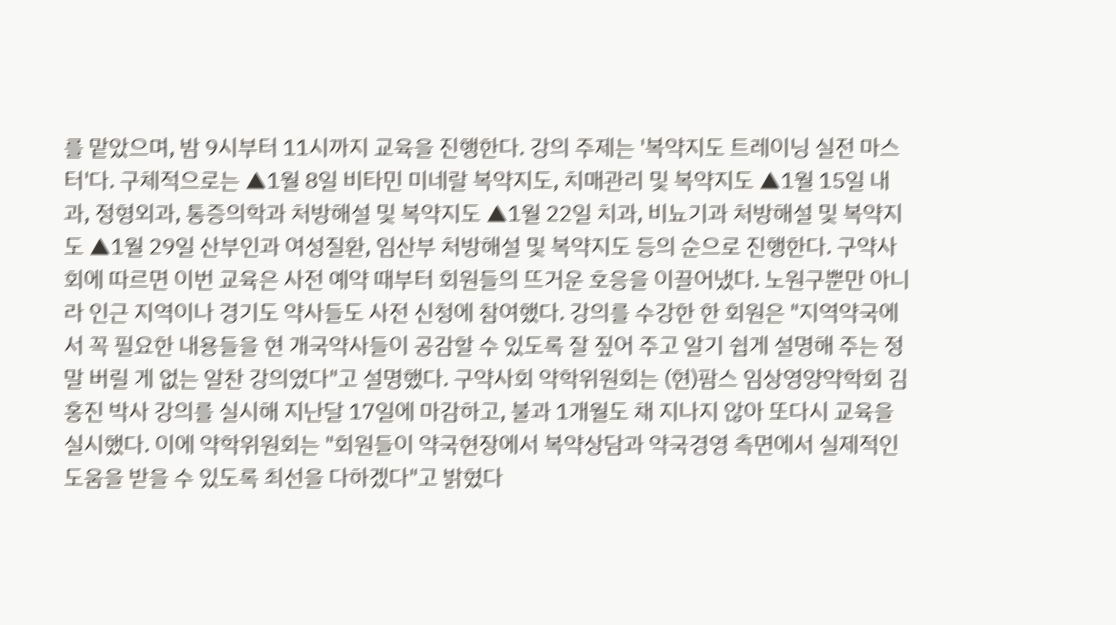를 맡았으며, 밤 9시부터 11시까지 교육을 진행한다. 강의 주제는 '복약지도 트레이닝 실전 마스터'다. 구체적으로는 ▲1월 8일 비타민 미네랄 복약지도, 치매관리 및 복약지도 ▲1월 15일 내과, 정형외과, 통증의학과 처방해설 및 복약지도 ▲1월 22일 치과, 비뇨기과 처방해설 및 복약지도 ▲1월 29일 산부인과 여성질환, 임산부 처방해설 및 복약지도 등의 순으로 진행한다. 구약사회에 따르면 이번 교육은 사전 예약 때부터 회원들의 뜨거운 호응을 이끌어냈다. 노원구뿐만 아니라 인근 지역이나 경기도 약사들도 사전 신청에 참여했다. 강의를 수강한 한 회원은 "지역약국에서 꼭 필요한 내용들을 현 개국약사들이 공감할 수 있도록 잘 짚어 주고 알기 쉽게 설명해 주는 정말 버릴 게 없는 알찬 강의였다"고 설명했다. 구약사회 약학위원회는 (현)팜스 임상영양약학회 김홍진 박사 강의를 실시해 지난달 17일에 마감하고, 불과 1개월도 채 지나지 않아 또다시 교육을 실시했다. 이에 약학위원회는 "회원들이 약국현장에서 복약상담과 약국경영 측면에서 실제적인 도움을 받을 수 있도록 최선을 다하겠다"고 밝혔다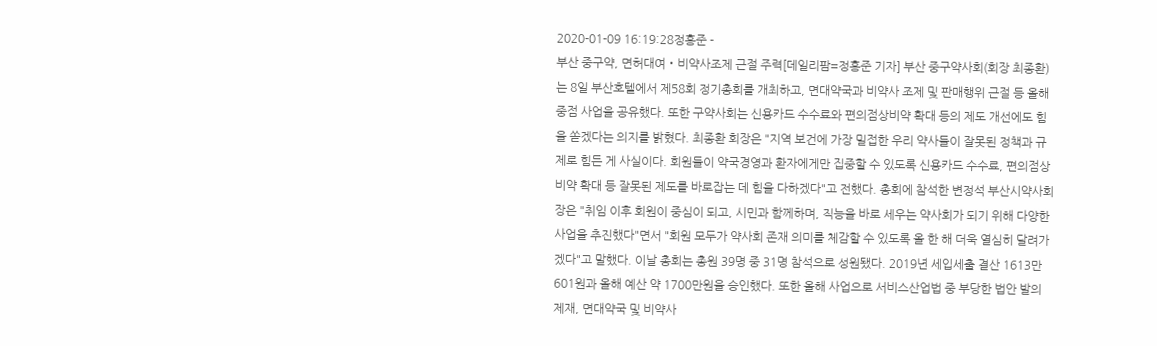2020-01-09 16:19:28정흥준 -
부산 중구약, 면허대여‧비약사조제 근절 주력[데일리팜=정흥준 기자] 부산 중구약사회(회장 최종환)는 8일 부산호텔에서 제58회 정기총회를 개최하고, 면대약국과 비약사 조제 및 판매행위 근절 등 올해 중점 사업을 공유했다. 또한 구약사회는 신용카드 수수료와 편의점상비약 확대 등의 제도 개선에도 힘을 쏟겠다는 의지를 밝혔다. 최종환 회장은 "지역 보건에 가장 밀접한 우리 약사들이 잘못된 정책과 규제로 힘든 게 사실이다. 회원들이 약국경영과 환자에게만 집중할 수 있도록 신용카드 수수료, 편의점상비약 확대 등 잘못된 제도를 바로잡는 데 힘을 다하겠다"고 전했다. 총회에 참석한 변정석 부산시약사회장은 "취임 이후 회원이 중심이 되고, 시민과 함께하며, 직능을 바로 세우는 약사회가 되기 위해 다양한 사업을 추진했다"면서 "회원 모두가 약사회 존재 의미를 체감할 수 있도록 올 한 해 더욱 열심히 달려가겠다"고 말했다. 이날 총회는 총원 39명 중 31명 참석으로 성원됐다. 2019년 세입세출 결산 1613만 601원과 올해 예산 약 1700만원을 승인했다. 또한 올해 사업으로 서비스산업법 중 부당한 법안 발의 제재, 면대약국 및 비약사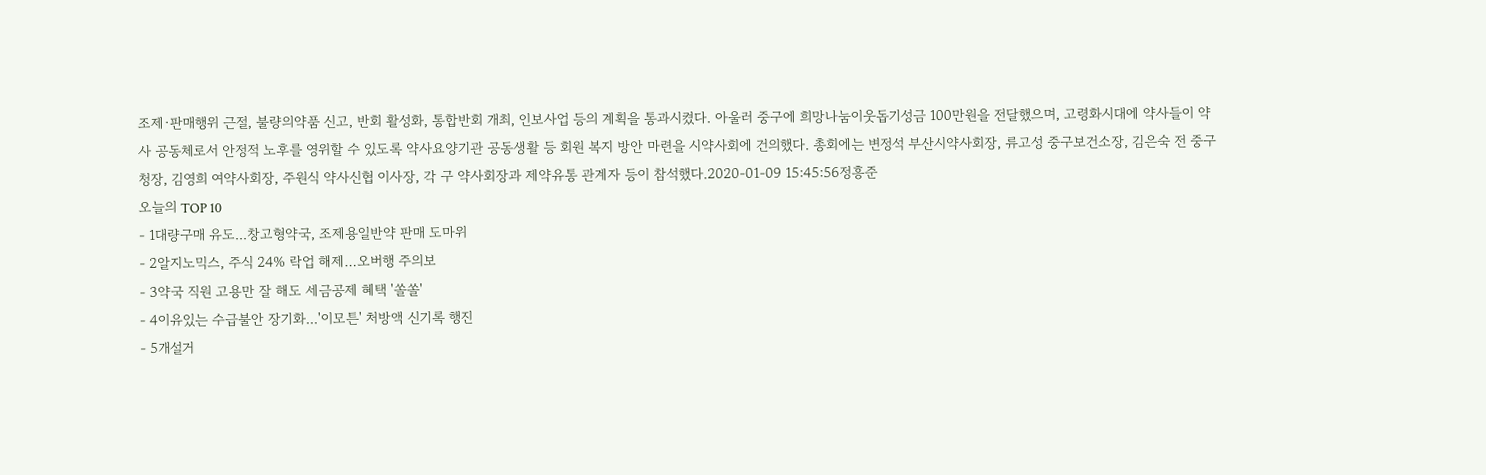조제·판매행위 근절, 불량의약품 신고, 반회 활성화, 통합반회 개최, 인보사업 등의 계획을 통과시켰다. 아울러 중구에 희망나눔이웃돕기성금 100만원을 전달했으며, 고령화시대에 약사들이 약사 공동체로서 안정적 노후를 영위할 수 있도록 약사요양기관 공동생활 등 회원 복지 방안 마련을 시약사회에 건의했다. 총회에는 변정석 부산시약사회장, 류고성 중구보건소장, 김은숙 전 중구청장, 김영희 여약사회장, 주원식 약사신협 이사장, 각 구 약사회장과 제약유통 관계자 등이 참석했다.2020-01-09 15:45:56정흥준
오늘의 TOP 10
- 1대량구매 유도...창고형약국, 조제용일반약 판매 도마위
- 2알지노믹스, 주식 24% 락업 해제…오버행 주의보
- 3약국 직원 고용만 잘 해도 세금공제 혜택 '쏠쏠'
- 4이유있는 수급불안 장기화...'이모튼' 처방액 신기록 행진
- 5개설거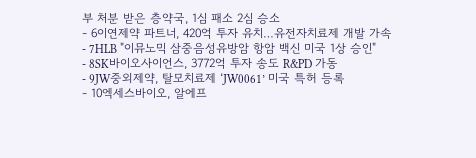부 처분 받은 층약국, 1심 패소 2심 승소
- 6이연제약 파트너, 420억 투자 유치…유전자치료제 개발 가속
- 7HLB "이뮤노믹 삼중음성유방암 항암 백신 미국 1상 승인"
- 8SK바이오사이언스, 3772억 투자 송도 R&PD 가동
- 9JW중외제약, 탈모치료제 ‘JW0061’ 미국 특허 등록
- 10엑세스바이오, 알에프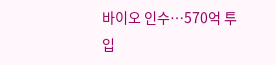바이오 인수…570억 투입